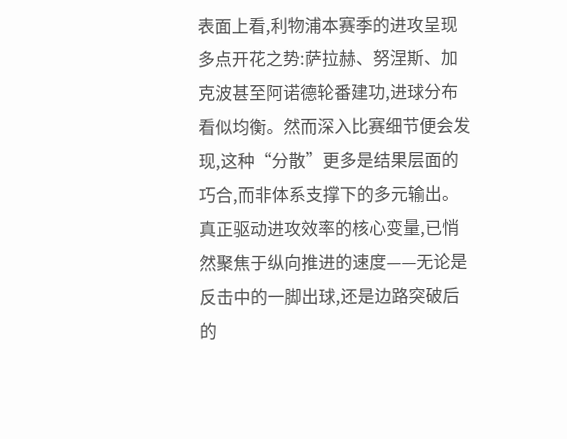表面上看,利物浦本赛季的进攻呈现多点开花之势:萨拉赫、努涅斯、加克波甚至阿诺德轮番建功,进球分布看似均衡。然而深入比赛细节便会发现,这种“分散”更多是结果层面的巧合,而非体系支撑下的多元输出。真正驱动进攻效率的核心变量,已悄然聚焦于纵向推进的速度——无论是反击中的一脚出球,还是边路突破后的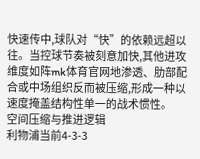快速传中,球队对“快”的依赖远超以往。当控球节奏被刻意加快,其他进攻维度如阵mk体育官网地渗透、肋部配合或中场组织反而被压缩,形成一种以速度掩盖结构性单一的战术惯性。
空间压缩与推进逻辑
利物浦当前4-3-3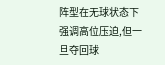阵型在无球状态下强调高位压迫,但一旦夺回球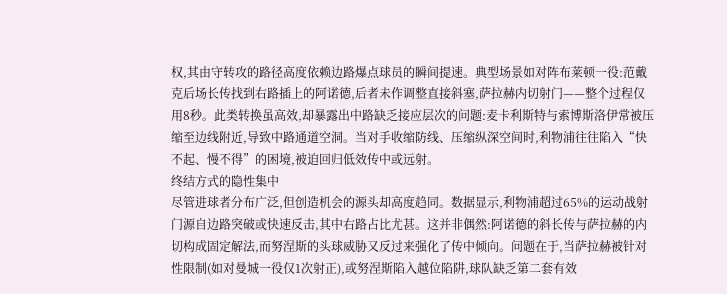权,其由守转攻的路径高度依赖边路爆点球员的瞬间提速。典型场景如对阵布莱顿一役:范戴克后场长传找到右路插上的阿诺德,后者未作调整直接斜塞,萨拉赫内切射门——整个过程仅用8秒。此类转换虽高效,却暴露出中路缺乏接应层次的问题:麦卡利斯特与索博斯洛伊常被压缩至边线附近,导致中路通道空洞。当对手收缩防线、压缩纵深空间时,利物浦往往陷入“快不起、慢不得”的困境,被迫回归低效传中或远射。
终结方式的隐性集中
尽管进球者分布广泛,但创造机会的源头却高度趋同。数据显示,利物浦超过65%的运动战射门源自边路突破或快速反击,其中右路占比尤甚。这并非偶然:阿诺德的斜长传与萨拉赫的内切构成固定解法,而努涅斯的头球威胁又反过来强化了传中倾向。问题在于,当萨拉赫被针对性限制(如对曼城一役仅1次射正),或努涅斯陷入越位陷阱,球队缺乏第二套有效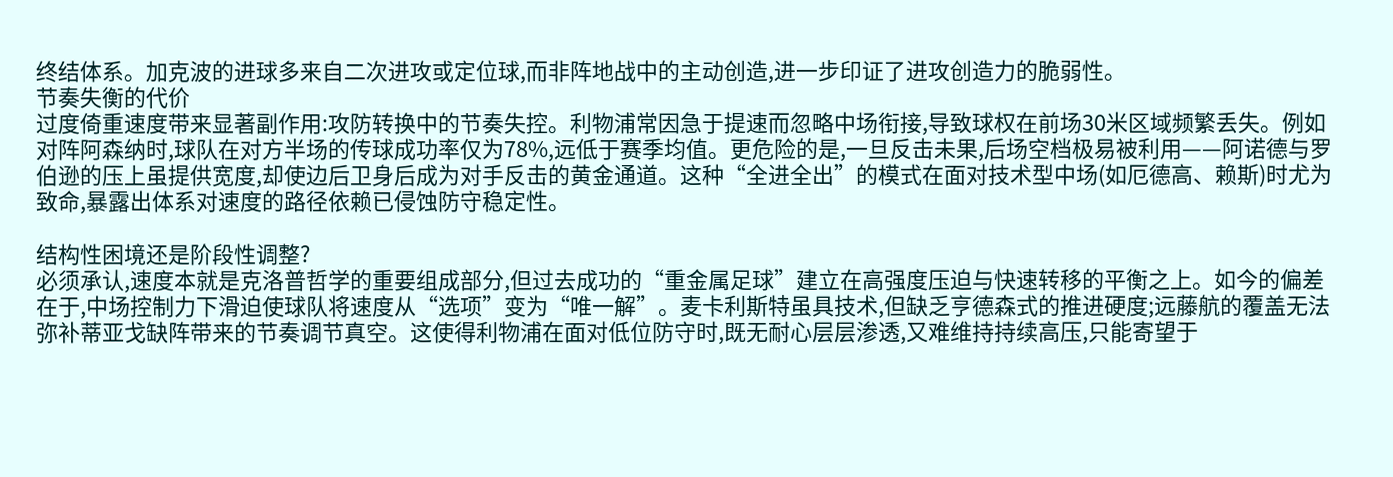终结体系。加克波的进球多来自二次进攻或定位球,而非阵地战中的主动创造,进一步印证了进攻创造力的脆弱性。
节奏失衡的代价
过度倚重速度带来显著副作用:攻防转换中的节奏失控。利物浦常因急于提速而忽略中场衔接,导致球权在前场30米区域频繁丢失。例如对阵阿森纳时,球队在对方半场的传球成功率仅为78%,远低于赛季均值。更危险的是,一旦反击未果,后场空档极易被利用——阿诺德与罗伯逊的压上虽提供宽度,却使边后卫身后成为对手反击的黄金通道。这种“全进全出”的模式在面对技术型中场(如厄德高、赖斯)时尤为致命,暴露出体系对速度的路径依赖已侵蚀防守稳定性。

结构性困境还是阶段性调整?
必须承认,速度本就是克洛普哲学的重要组成部分,但过去成功的“重金属足球”建立在高强度压迫与快速转移的平衡之上。如今的偏差在于,中场控制力下滑迫使球队将速度从“选项”变为“唯一解”。麦卡利斯特虽具技术,但缺乏亨德森式的推进硬度;远藤航的覆盖无法弥补蒂亚戈缺阵带来的节奏调节真空。这使得利物浦在面对低位防守时,既无耐心层层渗透,又难维持持续高压,只能寄望于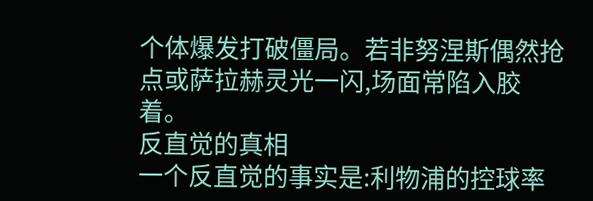个体爆发打破僵局。若非努涅斯偶然抢点或萨拉赫灵光一闪,场面常陷入胶着。
反直觉的真相
一个反直觉的事实是:利物浦的控球率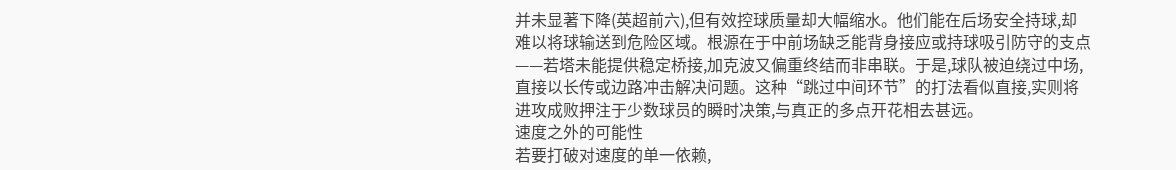并未显著下降(英超前六),但有效控球质量却大幅缩水。他们能在后场安全持球,却难以将球输送到危险区域。根源在于中前场缺乏能背身接应或持球吸引防守的支点——若塔未能提供稳定桥接,加克波又偏重终结而非串联。于是,球队被迫绕过中场,直接以长传或边路冲击解决问题。这种“跳过中间环节”的打法看似直接,实则将进攻成败押注于少数球员的瞬时决策,与真正的多点开花相去甚远。
速度之外的可能性
若要打破对速度的单一依赖,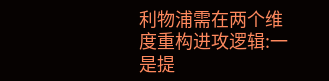利物浦需在两个维度重构进攻逻辑:一是提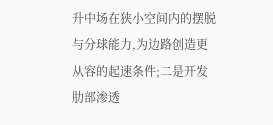升中场在狭小空间内的摆脱与分球能力,为边路创造更从容的起速条件;二是开发肋部渗透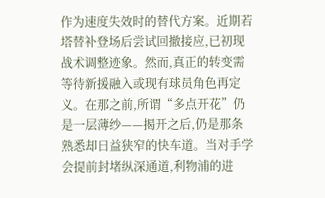作为速度失效时的替代方案。近期若塔替补登场后尝试回撤接应,已初现战术调整迹象。然而,真正的转变需等待新援融入或现有球员角色再定义。在那之前,所谓“多点开花”仍是一层薄纱——揭开之后,仍是那条熟悉却日益狭窄的快车道。当对手学会提前封堵纵深通道,利物浦的进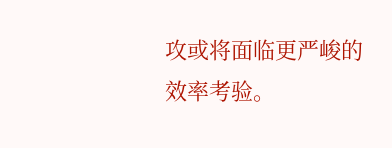攻或将面临更严峻的效率考验。